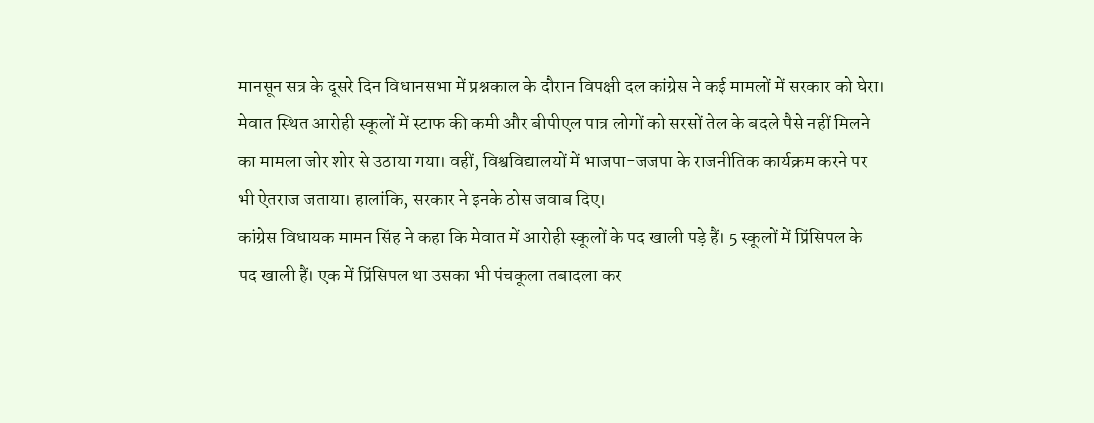मानसून सत्र के दूसरे दिन विधानसभा में प्रश्नकाल के दौरान विपक्षी दल कांग्रेस ने कई मामलों में सरकार को घेरा। मेवात स्थित आरोही स्कूलों में स्टाफ की कमी और बीपीएल पात्र लोगों को सरसों तेल के बदले पैसे नहीं मिलने का मामला जोर शोर से उठाया गया। वहीं, विश्वविद्यालयों में भाजपा-जजपा के राजनीतिक कार्यक्रम करने पर भी ऐतराज जताया। हालांकि, सरकार ने इनके ठोस जवाब दिए।
कांग्रेस विधायक मामन सिंह ने कहा कि मेवात में आरोही स्कूलों के पद खाली पड़े हैं। 5 स्कूलों में प्रिंसिपल के पद खाली हैं। एक में प्रिंसिपल था उसका भी पंचकूला तबादला कर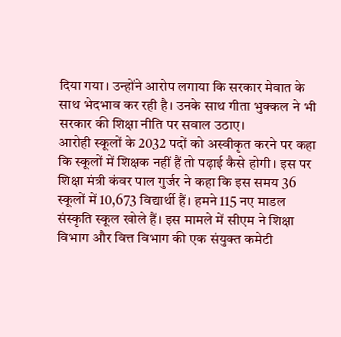दिया गया। उन्होंने आरोप लगाया कि सरकार मेवात के साथ भेदभाव कर रही है। उनके साथ गीता भुक्कल ने भी सरकार की शिक्षा नीति पर सवाल उठाए।
आरोही स्कूलों के 2032 पदों को अस्वीकृत करने पर कहा कि स्कूलों में शिक्षक नहीं हैं तो पढ़ाई कैसे होगी। इस पर शिक्षा मंत्री कंवर पाल गुर्जर ने कहा कि इस समय 36 स्कूलों में 10,673 विद्यार्थी हैं। हमने 115 नए माडल संस्कृति स्कूल खोले हैं। इस मामले में सीएम ने शिक्षा विभाग और वित्त विभाग की एक संयुक्त कमेटी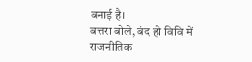बनाई है।
बत्तरा बोले, बंद हो विवि में राजनीतिक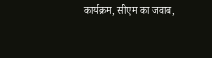कार्यक्रम, सीएम का जवाब,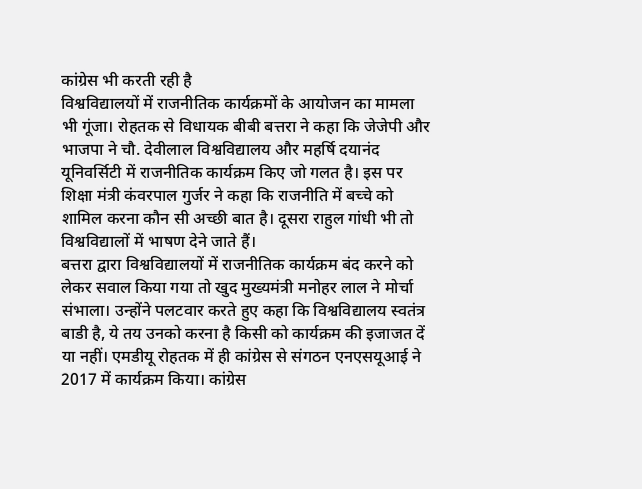कांग्रेस भी करती रही है
विश्वविद्यालयों में राजनीतिक कार्यक्रमों के आयोजन का मामला भी गूंजा। रोहतक से विधायक बीबी बत्तरा ने कहा कि जेजेपी और भाजपा ने चौ. देवीलाल विश्वविद्यालय और महर्षि दयानंद यूनिवर्सिटी में राजनीतिक कार्यक्रम किए जो गलत है। इस पर शिक्षा मंत्री कंवरपाल गुर्जर ने कहा कि राजनीति में बच्चे को शामिल करना कौन सी अच्छी बात है। दूसरा राहुल गांधी भी तो विश्वविद्यालों में भाषण देने जाते हैं।
बत्तरा द्वारा विश्वविद्यालयों में राजनीतिक कार्यक्रम बंद करने को लेकर सवाल किया गया तो खुद मुख्यमंत्री मनोहर लाल ने मोर्चा संभाला। उन्होंने पलटवार करते हुए कहा कि विश्वविद्यालय स्वतंत्र बाडी है, ये तय उनको करना है किसी को कार्यक्रम की इजाजत दें या नहीं। एमडीयू रोहतक में ही कांग्रेस से संगठन एनएसयूआई ने 2017 में कार्यक्रम किया। कांग्रेस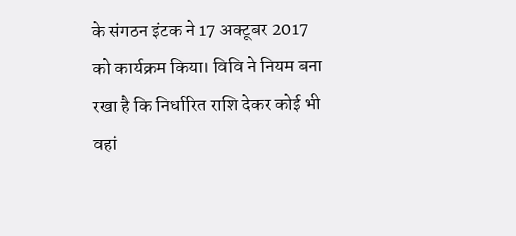के संगठन इंटक ने 17 अक्टूबर 2017 को कार्यक्रम किया। विवि ने नियम बना रखा है कि निर्धारित राशि देकर कोई भी वहां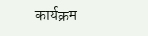कार्यक्रम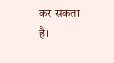कर सकता है।